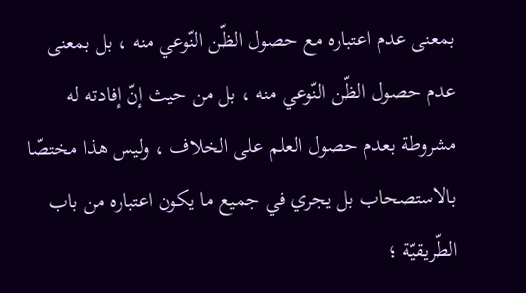بمعنى عدم اعتباره مع حصول الظّن النّوعي منه ، بل بمعنى عدم حصول الظّن النّوعي منه ، بل من حيث إنّ إفادته له مشروطة بعدم حصول العلم على الخلاف ، وليس هذا مختصّا بالاستصحاب بل يجري في جميع ما يكون اعتباره من باب الطّريقيّة ؛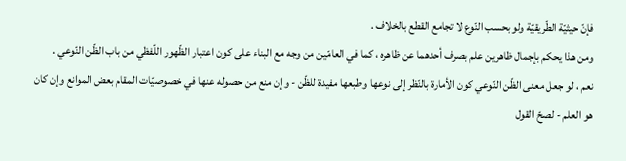فإنّ حيثيّة الطّريقيّة ولو بحسب النّوع لا تجامع القطع بالخلاف .
ومن هذا يحكم بإجمال ظاهرين علم بصرف أحدهما عن ظاهره ، كما في العامّين من وجه مع البناء على كون اعتبار الظّهور اللّفظي من باب الظّن النّوعي .
نعم ، لو جعل معنى الظّن النّوعي كون الأمارة بالنّظر إلى نوعها وطبعها مفيدة للظّن - وإن منع من حصوله عنها في خصوصيّات المقام بعض الموانع وإن كان هو العلم - لصحّ القول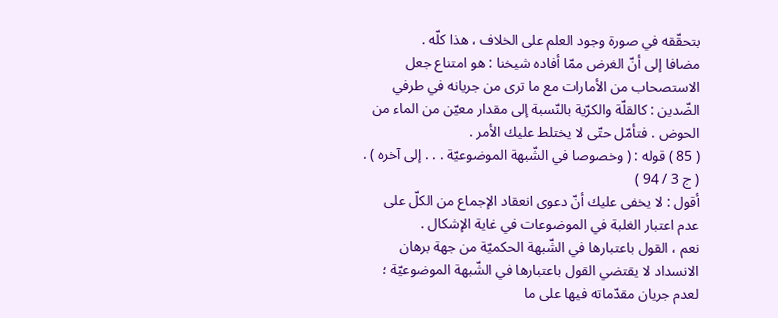بتحقّقه في صورة وجود العلم على الخلاف ، هذا كلّه .
مضافا إلى أنّ الغرض ممّا أفاده شيخنا : هو امتناع جعل الاستصحاب من الأمارات مع ما ترى من جريانه في طرفي الضّدين : كالقلّة والكرّية بالنّسبة إلى مقدار معيّن من الماء من الحوض . فتأمّل حتّى لا يختلط عليك الأمر .
( 85 ) قوله : ( وخصوصا في الشّبهة الموضوعيّة . . . إلى آخره ) . ( ج 3 / 94 )
أقول : لا يخفى عليك أنّ دعوى انعقاد الإجماع من الكلّ على عدم اعتبار الغلبة في الموضوعات في غاية الإشكال .
نعم ، القول باعتبارها في الشّبهة الحكميّة من جهة برهان الانسداد لا يقتضي القول باعتبارها في الشّبهة الموضوعيّة ؛ لعدم جريان مقدّماته فيها على ما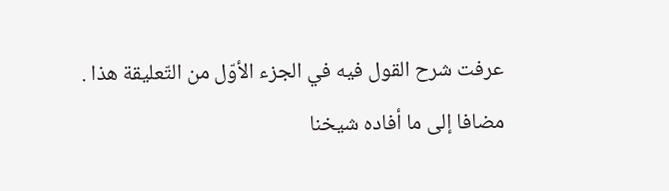عرفت شرح القول فيه في الجزء الأوّل من التّعليقة هذا .
مضافا إلى ما أفاده شيخنا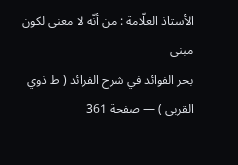الأستاذ العلّامة : من أنّه لا معنى لكون مبنى
بحر الفوائد في شرح الفرائد ( ط ذوي القربى ) — صفحة 361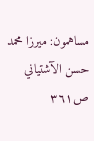مساهمون: ميرزا محمد حسن الآشتياني
ص٣٦١